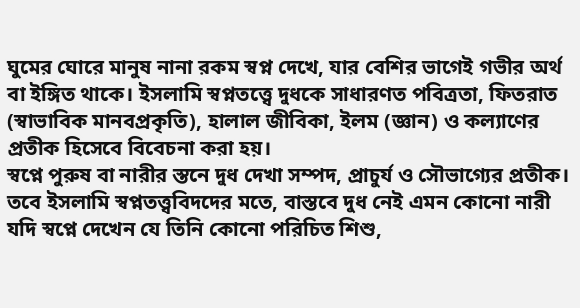ঘুমের ঘোরে মানুষ নানা রকম স্বপ্ন দেখে, যার বেশির ভাগেই গভীর অর্থ বা ইঙ্গিত থাকে। ইসলামি স্বপ্নতত্ত্বে দুধকে সাধারণত পবিত্রতা, ফিতরাত (স্বাভাবিক মানবপ্রকৃতি), হালাল জীবিকা, ইলম (জ্ঞান) ও কল্যাণের প্রতীক হিসেবে বিবেচনা করা হয়।
স্বপ্নে পুরুষ বা নারীর স্তনে দুধ দেখা সম্পদ, প্রাচুর্য ও সৌভাগ্যের প্রতীক। তবে ইসলামি স্বপ্নতত্ত্ববিদদের মতে, বাস্তবে দুধ নেই এমন কোনো নারী যদি স্বপ্নে দেখেন যে তিনি কোনো পরিচিত শিশু,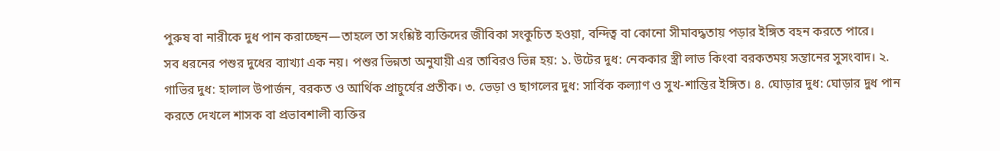পুরুষ বা নারীকে দুধ পান করাচ্ছেন—তাহলে তা সংশ্লিষ্ট ব্যক্তিদের জীবিকা সংকুচিত হওয়া, বন্দিত্ব বা কোনো সীমাবদ্ধতায় পড়ার ইঙ্গিত বহন করতে পারে।
সব ধরনের পশুর দুধের ব্যাখ্যা এক নয়। পশুর ভিন্নতা অনুযায়ী এর তাবিরও ভিন্ন হয়: ১. উটের দুধ: নেককার স্ত্রী লাভ কিংবা বরকতময় সন্তানের সুসংবাদ। ২. গাভির দুধ: হালাল উপার্জন, বরকত ও আর্থিক প্রাচুর্যের প্রতীক। ৩. ভেড়া ও ছাগলের দুধ: সার্বিক কল্যাণ ও সুখ-শান্তির ইঙ্গিত। ৪. ঘোড়ার দুধ: ঘোড়ার দুধ পান করতে দেখলে শাসক বা প্রভাবশালী ব্যক্তির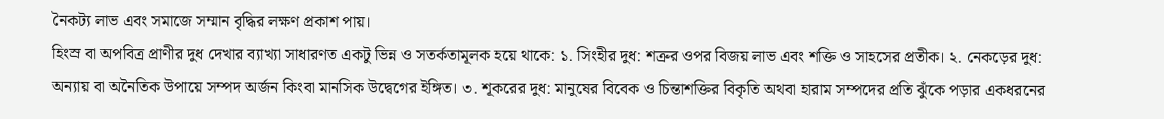নৈকট্য লাভ এবং সমাজে সম্মান বৃদ্ধির লক্ষণ প্রকাশ পায়।
হিংস্র বা অপবিত্র প্রাণীর দুধ দেখার ব্যাখ্যা সাধারণত একটু ভিন্ন ও সতর্কতামূলক হয়ে থাকে: ১. সিংহীর দুধ: শত্রুর ওপর বিজয় লাভ এবং শক্তি ও সাহসের প্রতীক। ২. নেকড়ের দুধ: অন্যায় বা অনৈতিক উপায়ে সম্পদ অর্জন কিংবা মানসিক উদ্বেগের ইঙ্গিত। ৩. শূকরের দুধ: মানুষের বিবেক ও চিন্তাশক্তির বিকৃতি অথবা হারাম সম্পদের প্রতি ঝুঁকে পড়ার একধরনের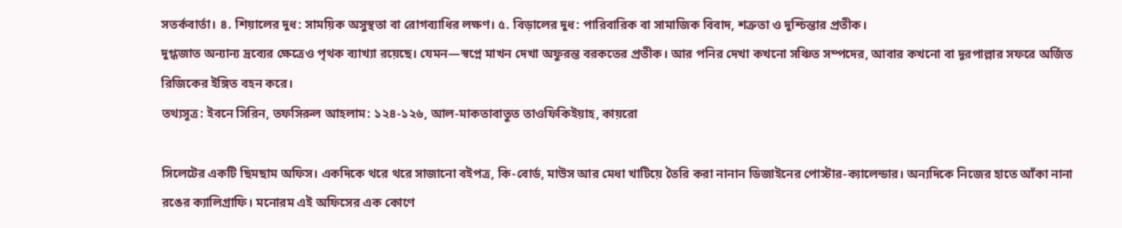সতর্কবার্তা। ৪. শিয়ালের দুধ: সাময়িক অসুস্থতা বা রোগব্যাধির লক্ষণ। ৫. বিড়ালের দুধ: পারিবারিক বা সামাজিক বিবাদ, শত্রুতা ও দুশ্চিন্তার প্রতীক।
দুগ্ধজাত অন্যান্য দ্রব্যের ক্ষেত্রেও পৃথক ব্যাখ্যা রয়েছে। যেমন—স্বপ্নে মাখন দেখা অফুরন্ত বরকতের প্রতীক। আর পনির দেখা কখনো সঞ্চিত সম্পদের, আবার কখনো বা দূরপাল্লার সফরে অর্জিত রিজিকের ইঙ্গিত বহন করে।
তথ্যসূত্র: ইবনে সিরিন, তফসিরুল আহলাম: ১২৪-১২৬, আল-মাকতাবাতুত তাওফিকিইয়াহ, কায়রো

সিলেটের একটি ছিমছাম অফিস। একদিকে থরে থরে সাজানো বইপত্র, কি-বোর্ড, মাউস আর মেধা খাটিয়ে তৈরি করা নানান ডিজাইনের পোস্টার-ক্যালেন্ডার। অন্যদিকে নিজের হাতে আঁকা নানা রঙের ক্যালিগ্রাফি। মনোরম এই অফিসের এক কোণে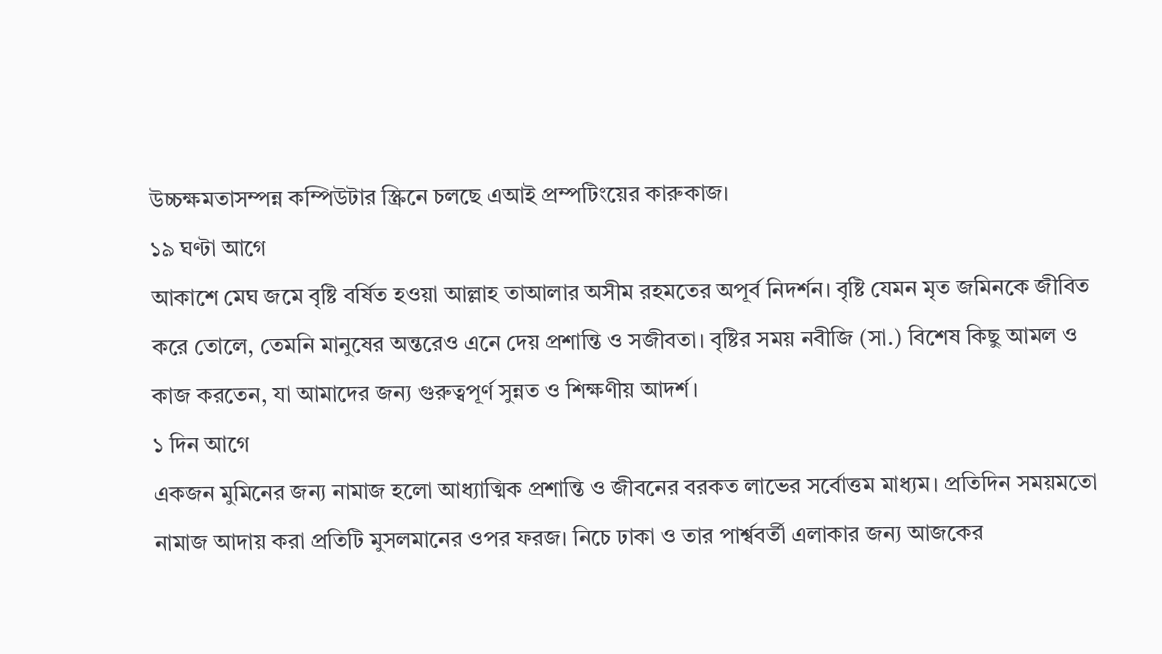উচ্চক্ষমতাসম্পন্ন কম্পিউটার স্ক্রিনে চলছে এআই প্রম্পটিংয়ের কারুকাজ।
১৯ ঘণ্টা আগে
আকাশে মেঘ জমে বৃষ্টি বর্ষিত হওয়া আল্লাহ তাআলার অসীম রহমতের অপূর্ব নিদর্শন। বৃষ্টি যেমন মৃত জমিনকে জীবিত করে তোলে, তেমনি মানুষের অন্তরেও এনে দেয় প্রশান্তি ও সজীবতা। বৃষ্টির সময় নবীজি (সা.) বিশেষ কিছু আমল ও কাজ করতেন, যা আমাদের জন্য গুরুত্বপূর্ণ সুন্নত ও শিক্ষণীয় আদর্শ।
১ দিন আগে
একজন মুমিনের জন্য নামাজ হলো আধ্যাত্মিক প্রশান্তি ও জীবনের বরকত লাভের সর্বোত্তম মাধ্যম। প্রতিদিন সময়মতো নামাজ আদায় করা প্রতিটি মুসলমানের ওপর ফরজ। নিচে ঢাকা ও তার পার্শ্ববর্তী এলাকার জন্য আজকের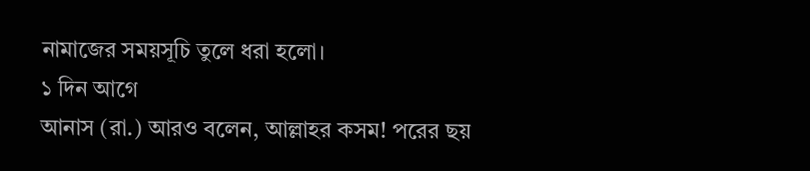নামাজের সময়সূচি তুলে ধরা হলো।
১ দিন আগে
আনাস (রা.) আরও বলেন, আল্লাহর কসম! পরের ছয়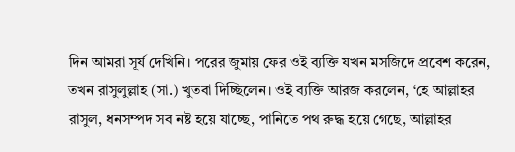দিন আমরা সূর্য দেখিনি। পরের জুমায় ফের ওই ব্যক্তি যখন মসজিদে প্রবেশ করেন, তখন রাসুলুল্লাহ (সা.) খুতবা দিচ্ছিলেন। ওই ব্যক্তি আরজ করলেন, ‘হে আল্লাহর রাসুল, ধনসম্পদ সব নষ্ট হয়ে যাচ্ছে, পানিতে পথ রুদ্ধ হয়ে গেছে, আল্লাহর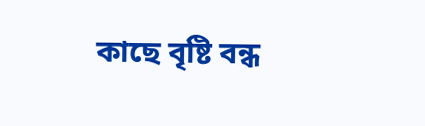কাছে বৃষ্টি বন্ধ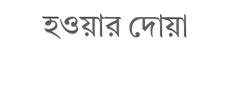হওয়ার দোয়া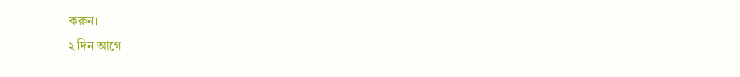করুন।
২ দিন আগে